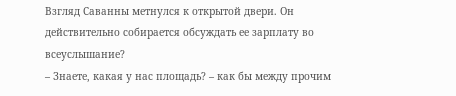Взгляд Саванны метнулся к открытой двери. Он действительно собирается обсуждать ее зарплату во всеуслышание?
– Знаете, какая у нас площадь? – как бы между прочим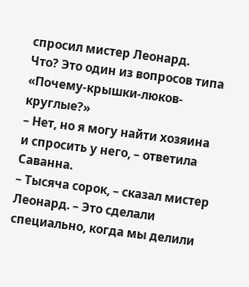спросил мистер Леонард.
Что? Это один из вопросов типа «Почему-крышки-люков-круглые?»
– Нет, но я могу найти хозяина и спросить у него, – ответила Саванна.
– Тысяча сорок, – сказал мистер Леонард. – Это сделали специально, когда мы делили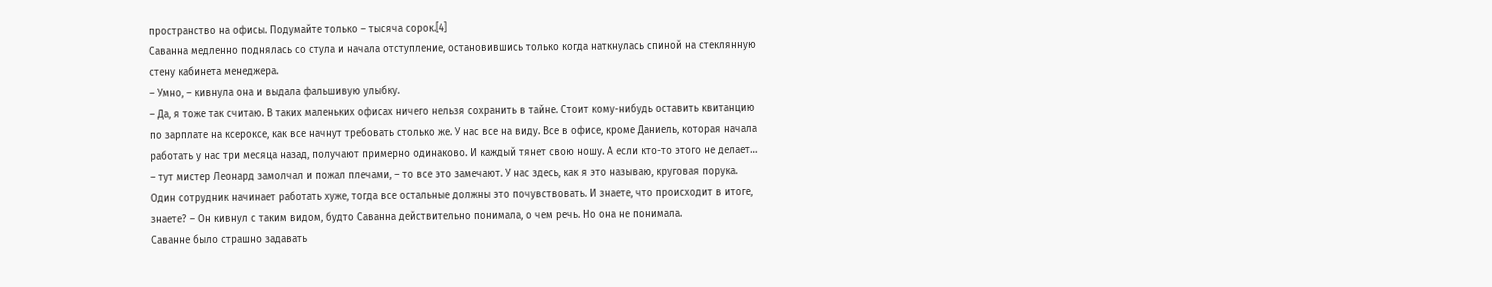пространство на офисы. Подумайте только – тысяча сорок.[4]
Саванна медленно поднялась со стула и начала отступление, остановившись только когда наткнулась спиной на стеклянную стену кабинета менеджера.
– Умно, – кивнула она и выдала фальшивую улыбку.
– Да, я тоже так считаю. В таких маленьких офисах ничего нельзя сохранить в тайне. Стоит кому-нибудь оставить квитанцию по зарплате на ксероксе, как все начнут требовать столько же. У нас все на виду. Все в офисе, кроме Даниель, которая начала работать у нас три месяца назад, получают примерно одинаково. И каждый тянет свою ношу. А если кто-то этого не делает… – тут мистер Леонард замолчал и пожал плечами, – то все это замечают. У нас здесь, как я это называю, круговая порука. Один сотрудник начинает работать хуже, тогда все остальные должны это почувствовать. И знаете, что происходит в итоге, знаете? – Он кивнул с таким видом, будто Саванна действительно понимала, о чем речь. Но она не понимала.
Саванне было страшно задавать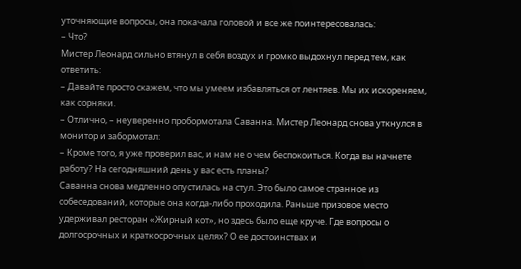уточняющие вопросы, она покачала головой и все же поинтересовалась:
– Что?
Мистер Леонард сильно втянул в себя воздух и громко выдохнул перед тем, как ответить:
– Давайте просто скажем, что мы умеем избавляться от лентяев. Мы их искореняем, как сорняки.
– Отлично, – неуверенно пробормотала Саванна. Мистер Леонард снова уткнулся в монитор и забормотал:
– Кроме того, я уже проверил вас, и нам не о чем беспокоиться. Когда вы начнете работу? На сегодняшний день у вас есть планы?
Саванна снова медленно опустилась на стул. Это было самое странное из собеседований, которые она когда-либо проходила. Раньше призовое место удерживал ресторан «Жирный кот», но здесь было еще круче. Где вопросы о долгосрочных и краткосрочных целях? О ее достоинствах и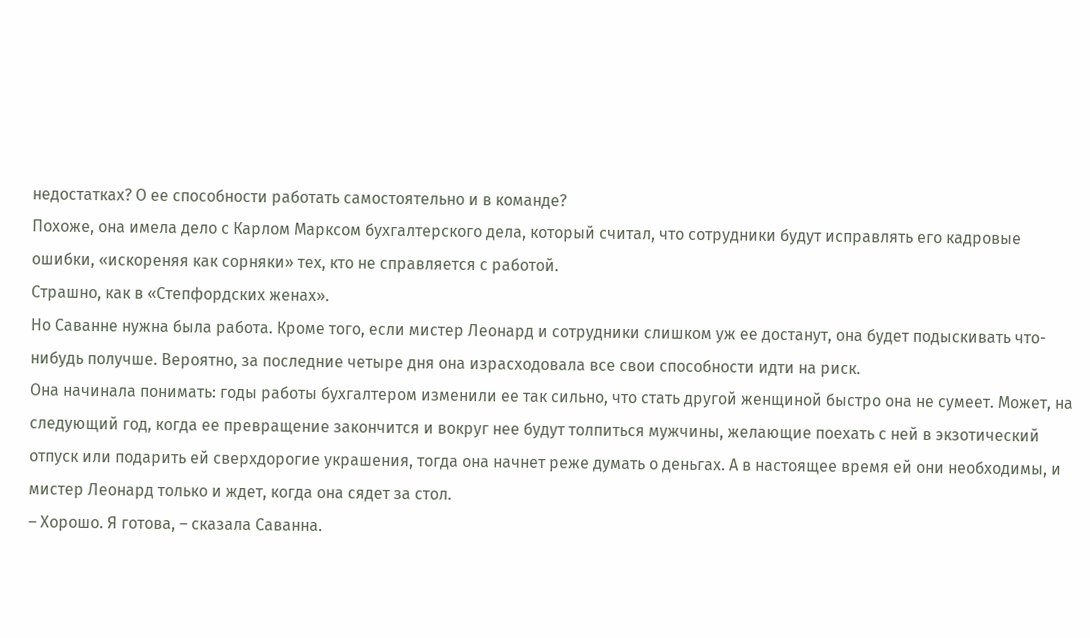недостатках? О ее способности работать самостоятельно и в команде?
Похоже, она имела дело с Карлом Марксом бухгалтерского дела, который считал, что сотрудники будут исправлять его кадровые ошибки, «искореняя как сорняки» тех, кто не справляется с работой.
Страшно, как в «Степфордских женах».
Но Саванне нужна была работа. Кроме того, если мистер Леонард и сотрудники слишком уж ее достанут, она будет подыскивать что-нибудь получше. Вероятно, за последние четыре дня она израсходовала все свои способности идти на риск.
Она начинала понимать: годы работы бухгалтером изменили ее так сильно, что стать другой женщиной быстро она не сумеет. Может, на следующий год, когда ее превращение закончится и вокруг нее будут толпиться мужчины, желающие поехать с ней в экзотический отпуск или подарить ей сверхдорогие украшения, тогда она начнет реже думать о деньгах. А в настоящее время ей они необходимы, и мистер Леонард только и ждет, когда она сядет за стол.
– Хорошо. Я готова, – сказала Саванна.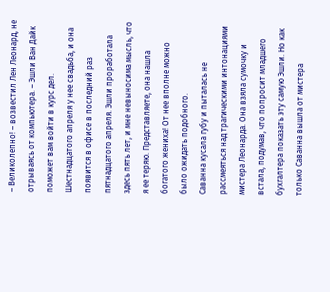– Великолепно! – возвестил Лен Леонард, не отрываясь от компьютера. – Эшли Ван Дайк поможет вам войти в курс дел.
Шестнадцатого апреля у нее свадьба, и она появится в офисе в последний раз пятнадцатого апреля. Эшли проработала здесь пять лет, и мне невыносима мысль, что я ее теряю. Представляете, она нашла богатого жениха! От нее вполне можно было ожидать подобного.
Саванна кусала губу и пыталась не рассмеяться над трагическими интонациями мистера Леонарда. Она взяла сумочку и встала, подумав, что попросит младшего бухгалтера показать эту самую Эшли. Но как только Саванна вышла от мистера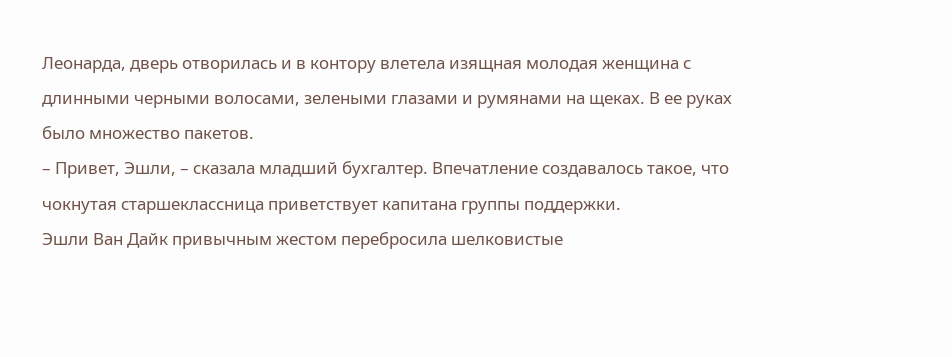Леонарда, дверь отворилась и в контору влетела изящная молодая женщина с длинными черными волосами, зелеными глазами и румянами на щеках. В ее руках было множество пакетов.
– Привет, Эшли, – сказала младший бухгалтер. Впечатление создавалось такое, что чокнутая старшеклассница приветствует капитана группы поддержки.
Эшли Ван Дайк привычным жестом перебросила шелковистые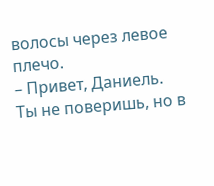волосы через левое плечо.
– Привет, Даниель. Ты не поверишь, но в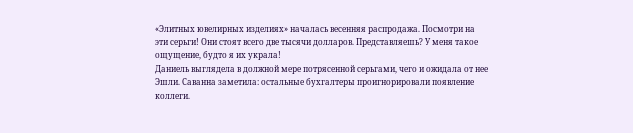«Элитных ювелирных изделиях» началась весенняя распродажа. Посмотри на эти серьги! Они стоят всего две тысячи долларов. Представляешь? У меня такое ощущение, будто я их украла!
Даниель выглядела в должной мере потрясенной серьгами, чего и ожидала от нее Эшли. Саванна заметила: остальные бухгалтеры проигнорировали появление коллеги.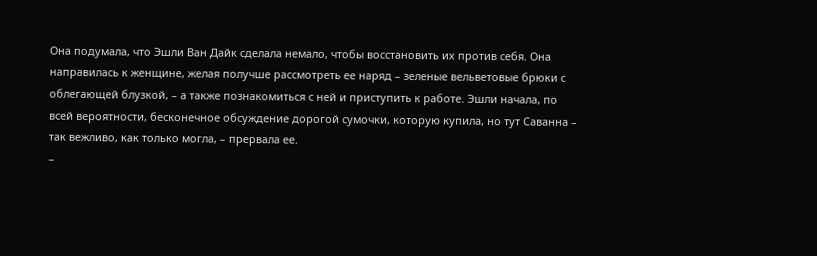Она подумала, что Эшли Ван Дайк сделала немало, чтобы восстановить их против себя. Она направилась к женщине, желая получше рассмотреть ее наряд – зеленые вельветовые брюки с облегающей блузкой, – а также познакомиться с ней и приступить к работе. Эшли начала, по всей вероятности, бесконечное обсуждение дорогой сумочки, которую купила, но тут Саванна – так вежливо, как только могла, – прервала ее.
–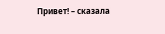Привет! – сказала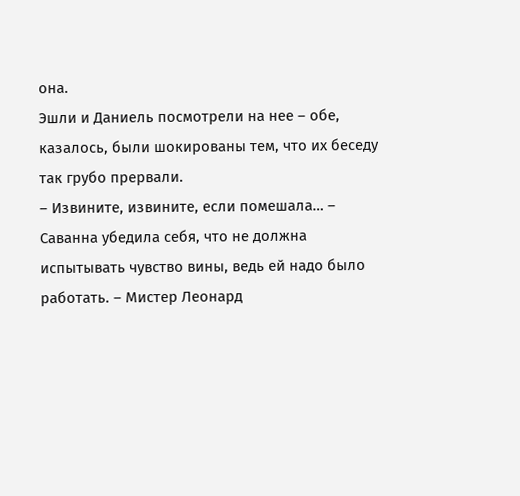она.
Эшли и Даниель посмотрели на нее – обе, казалось, были шокированы тем, что их беседу так грубо прервали.
– Извините, извините, если помешала… – Саванна убедила себя, что не должна испытывать чувство вины, ведь ей надо было работать. – Мистер Леонард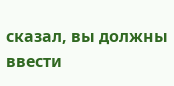сказал, вы должны ввести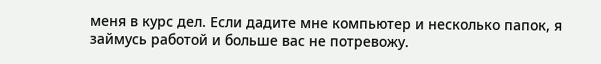меня в курс дел. Если дадите мне компьютер и несколько папок, я займусь работой и больше вас не потревожу.